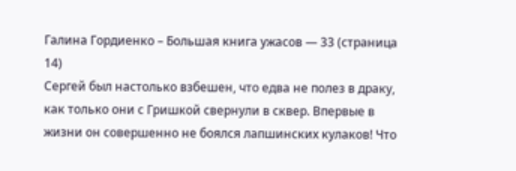Галина Гордиенко – Большая книга ужасов — 33 (страница 14)
Сергей был настолько взбешен, что едва не полез в драку, как только они с Гришкой свернули в сквер. Впервые в жизни он совершенно не боялся лапшинских кулаков! Что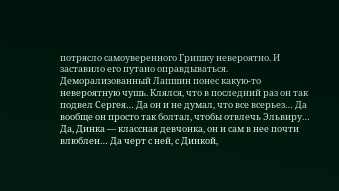потрясло самоуверенного Гришку невероятно. И заставило его путано оправдываться.
Деморализованный Лапшин понес какую-то невероятную чушь. Клялся, что в последний раз он так подвел Сергея… Да он и не думал, что все всерьез… Да вообще он просто так болтал, чтобы отвлечь Эльвиру… Да, Динка — классная девчонка, он и сам в нее почти влюблен… Да черт с ней, с Динкой,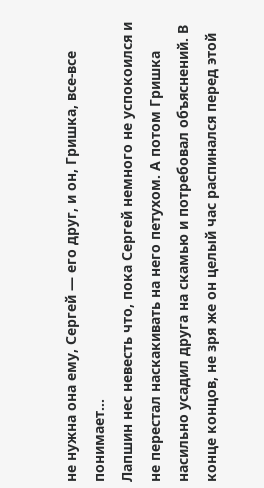не нужна она ему, Сергей — его друг, и он, Гришка, все-все понимает…
Лапшин нес невесть что, пока Сергей немного не успокоился и не перестал наскакивать на него петухом. А потом Гришка насильно усадил друга на скамью и потребовал объяснений. В конце концов, не зря же он целый час распинался перед этой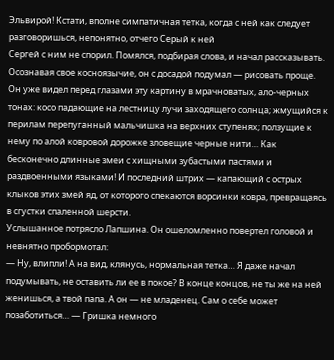Эльвирой! Кстати, вполне симпатичная тетка, когда с ней как следует разговоришься, непонятно, отчего Серый к ней
Сергей с ним не спорил. Помялся, подбирая слова, и начал рассказывать. Осознавая свое косноязычие, он с досадой подумал — рисовать проще. Он уже видел перед глазами эту картину в мрачноватых, ало-черных тонах: косо падающие на лестницу лучи заходящего солнца; жмущийся к перилам перепуганный мальчишка на верхних ступенях; ползущие к нему по алой ковровой дорожке зловещие черные нити… Как бесконечно длинные змеи с хищными зубастыми пастями и раздвоенными языками! И последний штрих — капающий с острых клыков этих змей яд, от которого спекаются ворсинки ковра, превращаясь в сгустки спаленной шерсти.
Услышанное потрясло Лапшина. Он ошеломленно повертел головой и невнятно пробормотал:
— Ну, влипли! А на вид, клянусь, нормальная тетка… Я даже начал подумывать, не оставить ли ее в покое? В конце концов, не ты же на ней женишься, а твой папа. А он — не младенец. Сам о себе может позаботиться… — Гришка немного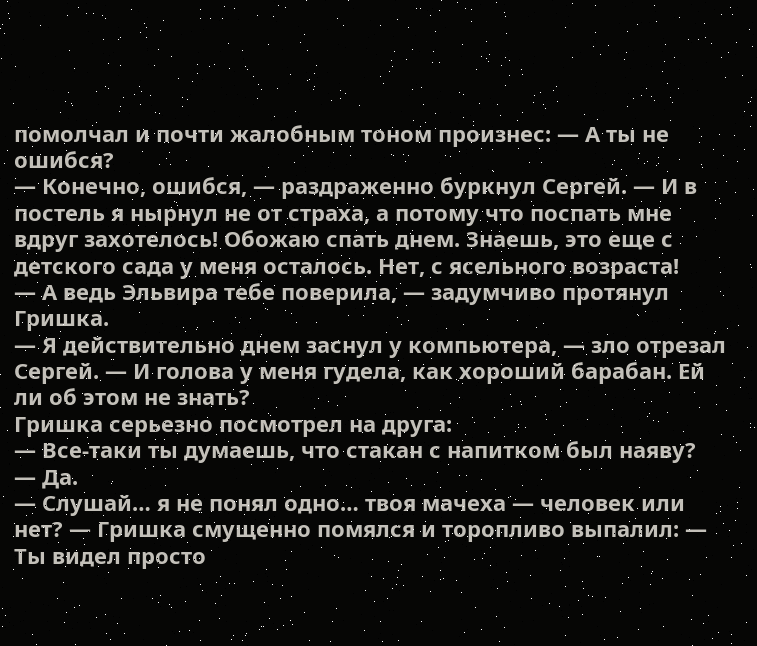помолчал и почти жалобным тоном произнес: — А ты не ошибся?
— Конечно, ошибся, — раздраженно буркнул Сергей. — И в постель я нырнул не от страха, а потому что поспать мне вдруг захотелось! Обожаю спать днем. Знаешь, это еще с детского сада у меня осталось. Нет, с ясельного возраста!
— А ведь Эльвира тебе поверила, — задумчиво протянул Гришка.
— Я действительно днем заснул у компьютера, — зло отрезал Сергей. — И голова у меня гудела, как хороший барабан. Ей ли об этом не знать?
Гришка серьезно посмотрел на друга:
— Все-таки ты думаешь, что стакан с напитком был наяву?
— Да.
— Слушай… я не понял одно… твоя мачеха — человек или нет? — Гришка смущенно помялся и торопливо выпалил: — Ты видел просто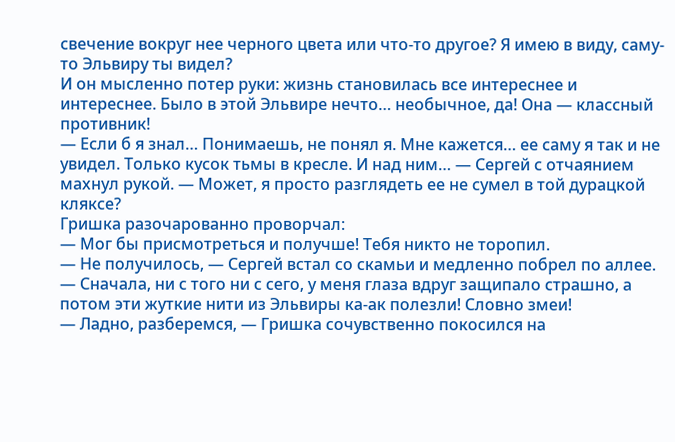свечение вокруг нее черного цвета или что-то другое? Я имею в виду, саму-то Эльвиру ты видел?
И он мысленно потер руки: жизнь становилась все интереснее и интереснее. Было в этой Эльвире нечто… необычное, да! Она — классный противник!
— Если б я знал… Понимаешь, не понял я. Мне кажется… ее саму я так и не увидел. Только кусок тьмы в кресле. И над ним… — Сергей с отчаянием махнул рукой. — Может, я просто разглядеть ее не сумел в той дурацкой кляксе?
Гришка разочарованно проворчал:
— Мог бы присмотреться и получше! Тебя никто не торопил.
— Не получилось, — Сергей встал со скамьи и медленно побрел по аллее. — Сначала, ни с того ни с сего, у меня глаза вдруг защипало страшно, а потом эти жуткие нити из Эльвиры ка-ак полезли! Словно змеи!
— Ладно, разберемся, — Гришка сочувственно покосился на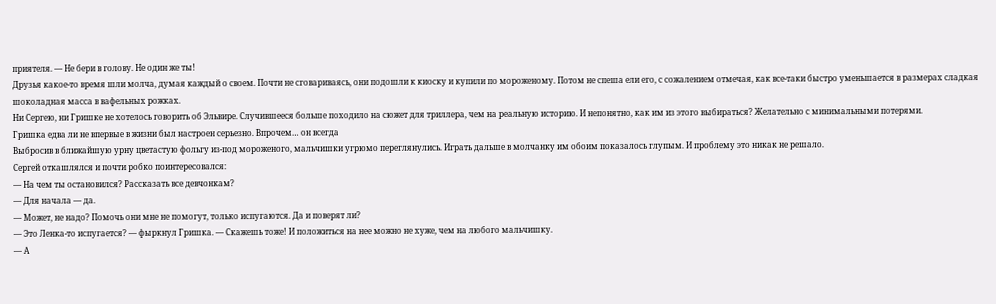приятеля. — Не бери в голову. Не один же ты!
Друзья какое-то время шли молча, думая каждый о своем. Почти не сговариваясь, они подошли к киоску и купили по мороженому. Потом не спеша ели его, с сожалением отмечая, как все-таки быстро уменьшается в размерах сладкая шоколадная масса в вафельных рожках.
Ни Сергею, ни Гришке не хотелось говорить об Эльвире. Случившееся больше походило на сюжет для триллера, чем на реальную историю. И непонятно, как им из этого выбираться? Желательно с минимальными потерями.
Гришка едва ли не впервые в жизни был настроен серьезно. Впрочем… он всегда
Выбросив в ближайшую урну цветастую фольгу из-под мороженого, мальчишки угрюмо переглянулись. Играть дальше в молчанку им обоим показалось глупым. И проблему это никак не решало.
Сергей откашлялся и почти робко поинтересовался:
— На чем ты остановился? Рассказать все девчонкам?
— Для начала — да.
— Может, не надо? Помочь они мне не помогут, только испугаются. Да и поверят ли?
— Это Ленка-то испугается? — фыркнул Гришка. — Скажешь тоже! И положиться на нее можно не хуже, чем на любого мальчишку.
— А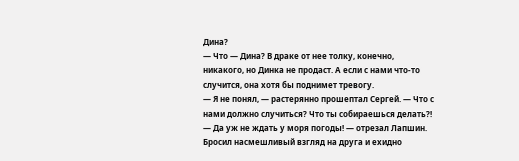Дина?
— Что — Дина? В драке от нее толку, конечно, никакого, но Динка не продаст. А если с нами что-то случится, она хотя бы поднимет тревогу.
— Я не понял, — растерянно прошептал Сергей. — Что с нами должно случиться? Что ты собираешься делать?!
— Да уж не ждать у моря погоды! — отрезал Лапшин. Бросил насмешливый взгляд на друга и ехидно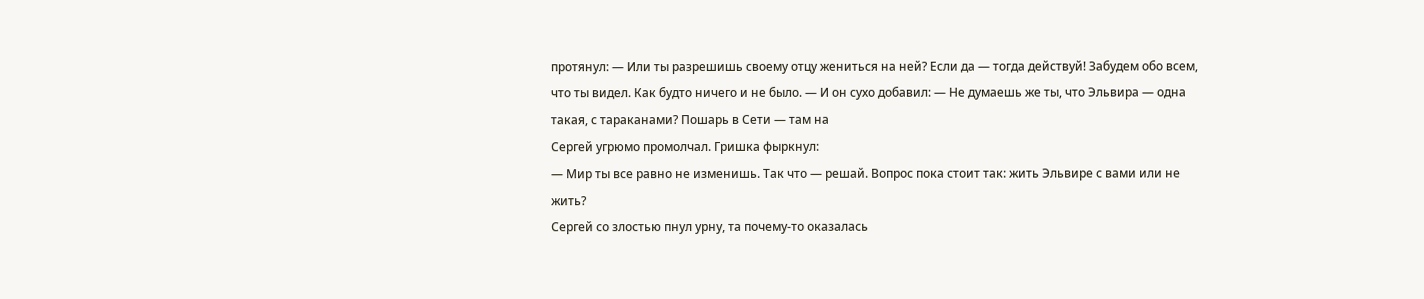протянул: — Или ты разрешишь своему отцу жениться на ней? Если да — тогда действуй! Забудем обо всем, что ты видел. Как будто ничего и не было. — И он сухо добавил: — Не думаешь же ты, что Эльвира — одна такая, с тараканами? Пошарь в Сети — там на
Сергей угрюмо промолчал. Гришка фыркнул:
— Мир ты все равно не изменишь. Так что — решай. Вопрос пока стоит так: жить Эльвире с вами или не жить?
Сергей со злостью пнул урну, та почему-то оказалась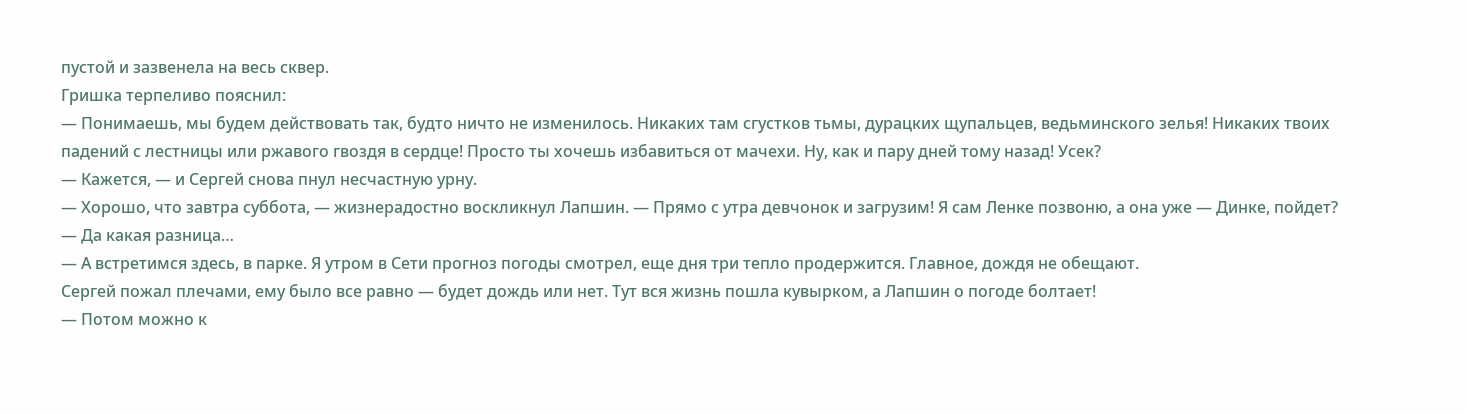пустой и зазвенела на весь сквер.
Гришка терпеливо пояснил:
— Понимаешь, мы будем действовать так, будто ничто не изменилось. Никаких там сгустков тьмы, дурацких щупальцев, ведьминского зелья! Никаких твоих падений с лестницы или ржавого гвоздя в сердце! Просто ты хочешь избавиться от мачехи. Ну, как и пару дней тому назад! Усек?
— Кажется, — и Сергей снова пнул несчастную урну.
— Хорошо, что завтра суббота, — жизнерадостно воскликнул Лапшин. — Прямо с утра девчонок и загрузим! Я сам Ленке позвоню, а она уже — Динке, пойдет?
— Да какая разница…
— А встретимся здесь, в парке. Я утром в Сети прогноз погоды смотрел, еще дня три тепло продержится. Главное, дождя не обещают.
Сергей пожал плечами, ему было все равно — будет дождь или нет. Тут вся жизнь пошла кувырком, а Лапшин о погоде болтает!
— Потом можно к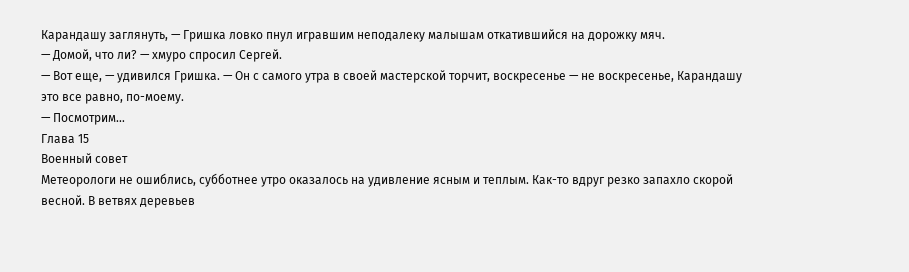Карандашу заглянуть, — Гришка ловко пнул игравшим неподалеку малышам откатившийся на дорожку мяч.
— Домой, что ли? — хмуро спросил Сергей.
— Вот еще, — удивился Гришка. — Он с самого утра в своей мастерской торчит, воскресенье — не воскресенье, Карандашу это все равно, по-моему.
— Посмотрим…
Глава 15
Военный совет
Метеорологи не ошиблись, субботнее утро оказалось на удивление ясным и теплым. Как-то вдруг резко запахло скорой весной. В ветвях деревьев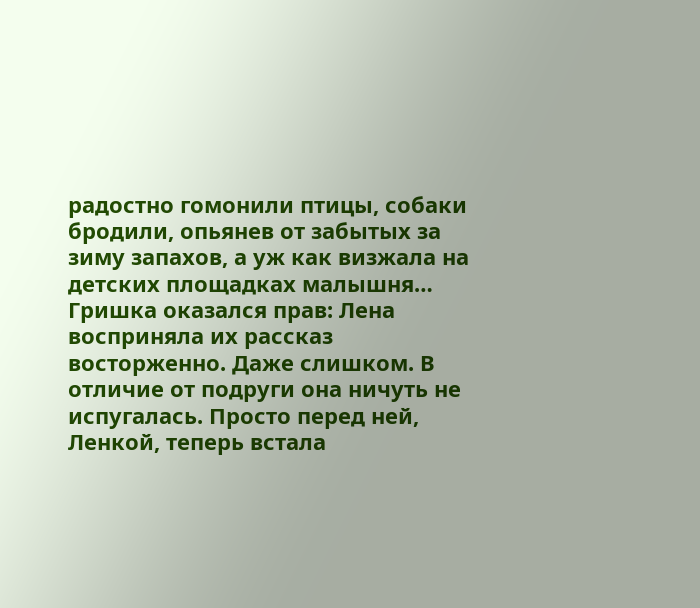радостно гомонили птицы, собаки бродили, опьянев от забытых за зиму запахов, а уж как визжала на детских площадках малышня…
Гришка оказался прав: Лена восприняла их рассказ восторженно. Даже слишком. В отличие от подруги она ничуть не испугалась. Просто перед ней, Ленкой, теперь встала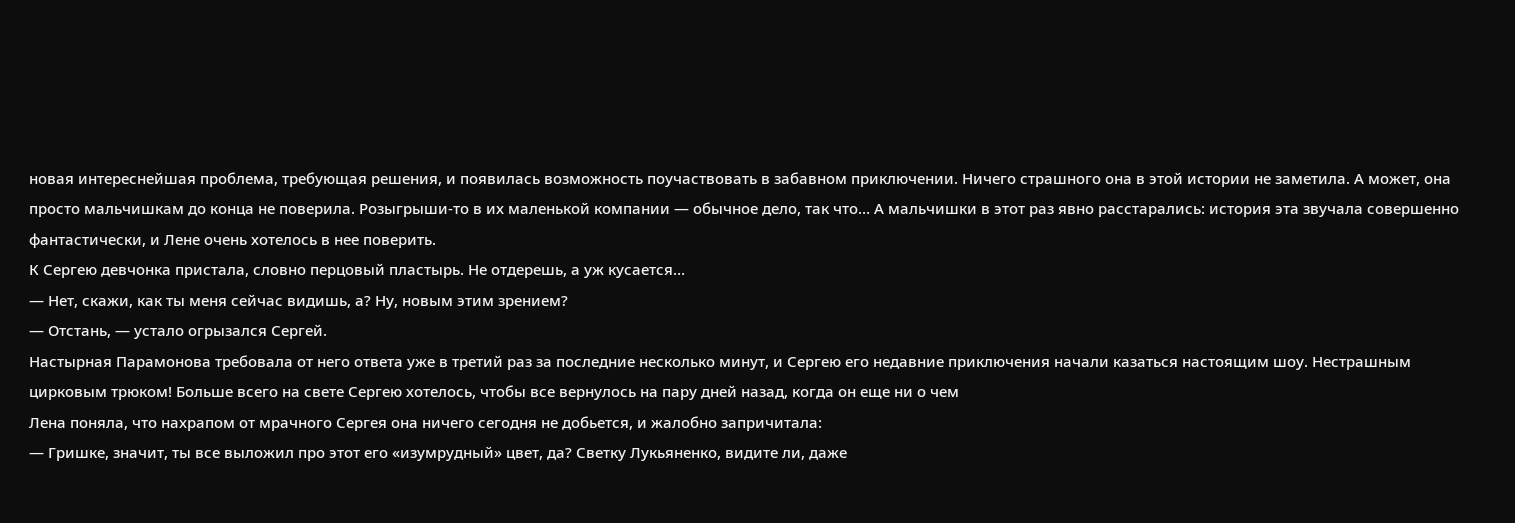новая интереснейшая проблема, требующая решения, и появилась возможность поучаствовать в забавном приключении. Ничего страшного она в этой истории не заметила. А может, она просто мальчишкам до конца не поверила. Розыгрыши-то в их маленькой компании — обычное дело, так что… А мальчишки в этот раз явно расстарались: история эта звучала совершенно фантастически, и Лене очень хотелось в нее поверить.
К Сергею девчонка пристала, словно перцовый пластырь. Не отдерешь, а уж кусается…
— Нет, скажи, как ты меня сейчас видишь, а? Ну, новым этим зрением?
— Отстань, — устало огрызался Сергей.
Настырная Парамонова требовала от него ответа уже в третий раз за последние несколько минут, и Сергею его недавние приключения начали казаться настоящим шоу. Нестрашным цирковым трюком! Больше всего на свете Сергею хотелось, чтобы все вернулось на пару дней назад, когда он еще ни о чем
Лена поняла, что нахрапом от мрачного Сергея она ничего сегодня не добьется, и жалобно запричитала:
— Гришке, значит, ты все выложил про этот его «изумрудный» цвет, да? Светку Лукьяненко, видите ли, даже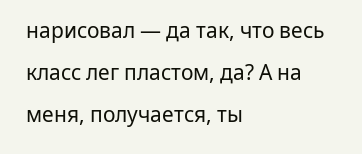нарисовал — да так, что весь класс лег пластом, да? А на меня, получается, ты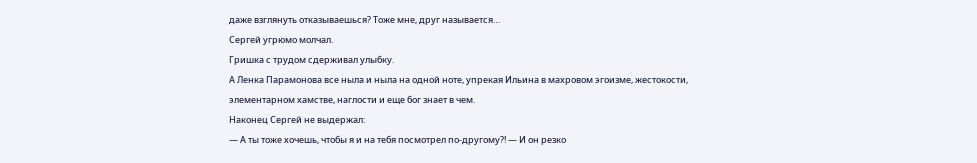даже взглянуть отказываешься? Тоже мне, друг называется…
Сергей угрюмо молчал.
Гришка с трудом сдерживал улыбку.
А Ленка Парамонова все ныла и ныла на одной ноте, упрекая Ильина в махровом эгоизме, жестокости, элементарном хамстве, наглости и еще бог знает в чем.
Наконец Сергей не выдержал:
— А ты тоже хочешь, чтобы я и на тебя посмотрел по-другому?! — И он резко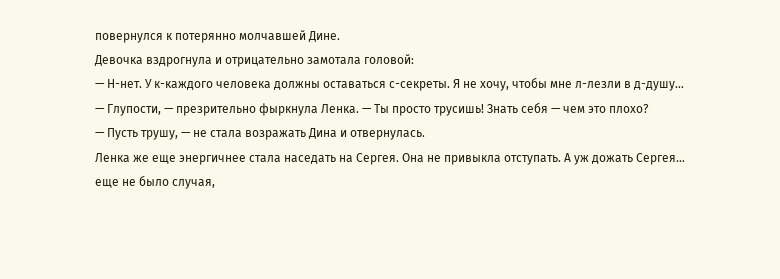повернулся к потерянно молчавшей Дине.
Девочка вздрогнула и отрицательно замотала головой:
— Н-нет. У к-каждого человека должны оставаться с-секреты. Я не хочу, чтобы мне л-лезли в д-душу…
— Глупости, — презрительно фыркнула Ленка. — Ты просто трусишь! Знать себя — чем это плохо?
— Пусть трушу, — не стала возражать Дина и отвернулась.
Ленка же еще энергичнее стала наседать на Сергея. Она не привыкла отступать. А уж дожать Сергея… еще не было случая,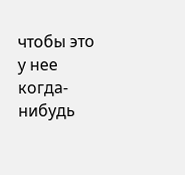чтобы это у нее когда-нибудь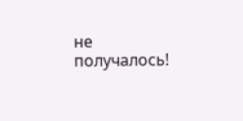не получалось!